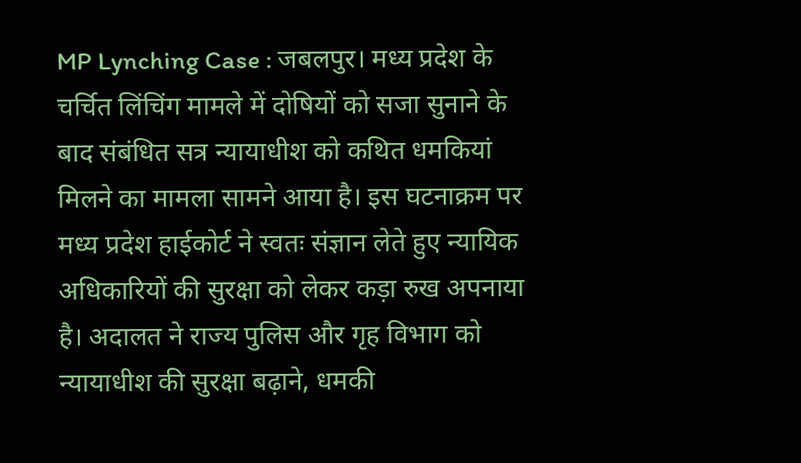MP Lynching Case : जबलपुर। मध्य प्रदेश के चर्चित लिंचिंग मामले में दोषियों को सजा सुनाने के बाद संबंधित सत्र न्यायाधीश को कथित धमकियां मिलने का मामला सामने आया है। इस घटनाक्रम पर मध्य प्रदेश हाईकोर्ट ने स्वतः संज्ञान लेते हुए न्यायिक अधिकारियों की सुरक्षा को लेकर कड़ा रुख अपनाया है। अदालत ने राज्य पुलिस और गृह विभाग को न्यायाधीश की सुरक्षा बढ़ाने, धमकी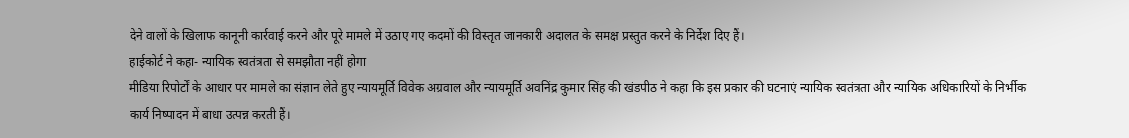देने वालों के खिलाफ कानूनी कार्रवाई करने और पूरे मामले में उठाए गए कदमों की विस्तृत जानकारी अदालत के समक्ष प्रस्तुत करने के निर्देश दिए हैं।
हाईकोर्ट ने कहा- न्यायिक स्वतंत्रता से समझौता नहीं होगा
मीडिया रिपोर्टों के आधार पर मामले का संज्ञान लेते हुए न्यायमूर्ति विवेक अग्रवाल और न्यायमूर्ति अवनिंद्र कुमार सिंह की खंडपीठ ने कहा कि इस प्रकार की घटनाएं न्यायिक स्वतंत्रता और न्यायिक अधिकारियों के निर्भीक कार्य निष्पादन में बाधा उत्पन्न करती हैं।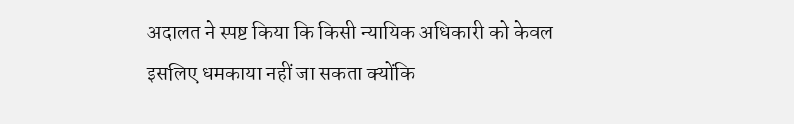अदालत ने स्पष्ट किया कि किसी न्यायिक अधिकारी को केवल इसलिए धमकाया नहीं जा सकता क्योंकि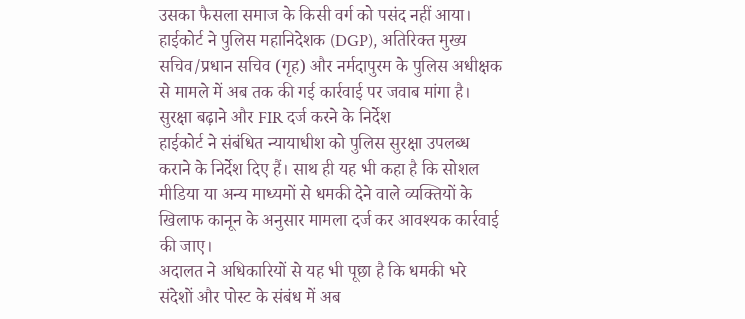उसका फैसला समाज के किसी वर्ग को पसंद नहीं आया। हाईकोर्ट ने पुलिस महानिदेशक (DGP), अतिरिक्त मुख्य सचिव/प्रधान सचिव (गृह) और नर्मदापुरम के पुलिस अधीक्षक से मामले में अब तक की गई कार्रवाई पर जवाब मांगा है।
सुरक्षा बढ़ाने और FIR दर्ज करने के निर्देश
हाईकोर्ट ने संबंधित न्यायाधीश को पुलिस सुरक्षा उपलब्ध कराने के निर्देश दिए हैं। साथ ही यह भी कहा है कि सोशल मीडिया या अन्य माध्यमों से धमकी देने वाले व्यक्तियों के खिलाफ कानून के अनुसार मामला दर्ज कर आवश्यक कार्रवाई की जाए।
अदालत ने अधिकारियों से यह भी पूछा है कि धमकी भरे संदेशों और पोस्ट के संबंध में अब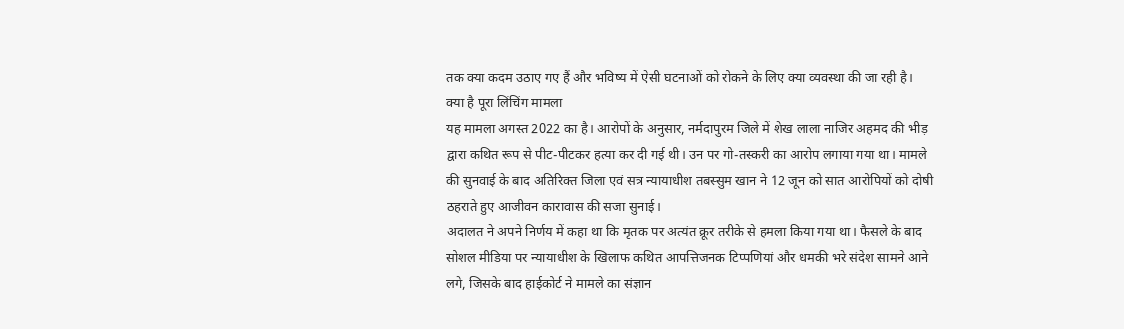तक क्या कदम उठाए गए हैं और भविष्य में ऐसी घटनाओं को रोकने के लिए क्या व्यवस्था की जा रही है।
क्या है पूरा लिंचिंग मामला
यह मामला अगस्त 2022 का है। आरोपों के अनुसार, नर्मदापुरम जिले में शेख लाला नाजिर अहमद की भीड़ द्वारा कथित रूप से पीट-पीटकर हत्या कर दी गई थी। उन पर गो-तस्करी का आरोप लगाया गया था। मामले की सुनवाई के बाद अतिरिक्त जिला एवं सत्र न्यायाधीश तबस्सुम खान ने 12 जून को सात आरोपियों को दोषी ठहराते हुए आजीवन कारावास की सजा सुनाई।
अदालत ने अपने निर्णय में कहा था कि मृतक पर अत्यंत क्रूर तरीके से हमला किया गया था। फैसले के बाद सोशल मीडिया पर न्यायाधीश के खिलाफ कथित आपत्तिजनक टिप्पणियां और धमकी भरे संदेश सामने आने लगे, जिसके बाद हाईकोर्ट ने मामले का संज्ञान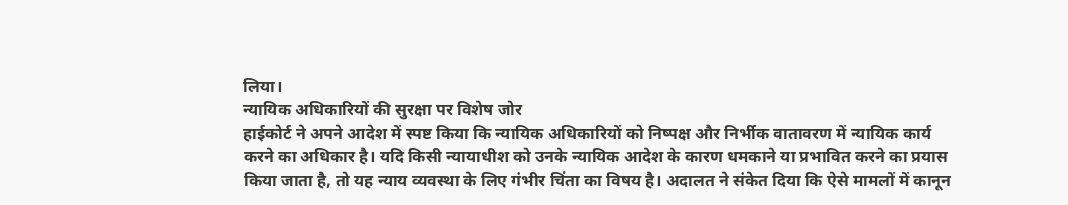लिया।
न्यायिक अधिकारियों की सुरक्षा पर विशेष जोर
हाईकोर्ट ने अपने आदेश में स्पष्ट किया कि न्यायिक अधिकारियों को निष्पक्ष और निर्भीक वातावरण में न्यायिक कार्य करने का अधिकार है। यदि किसी न्यायाधीश को उनके न्यायिक आदेश के कारण धमकाने या प्रभावित करने का प्रयास किया जाता है, तो यह न्याय व्यवस्था के लिए गंभीर चिंता का विषय है। अदालत ने संकेत दिया कि ऐसे मामलों में कानून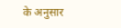के अनुसार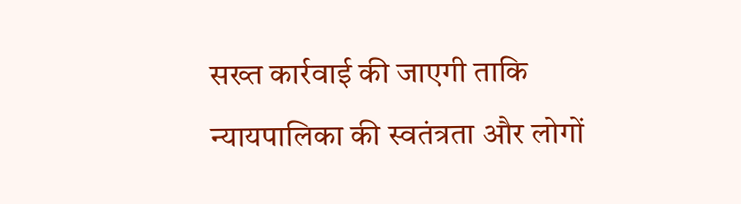सख्त कार्रवाई की जाएगी ताकि न्यायपालिका की स्वतंत्रता और लोगों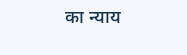का न्याय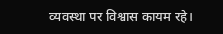व्यवस्था पर विश्वास कायम रहे।